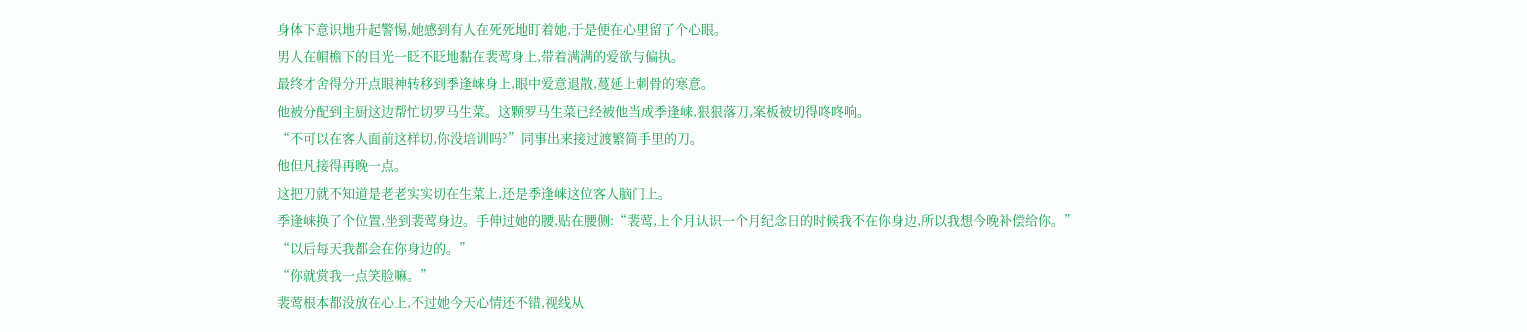身体下意识地升起警惕,她感到有人在死死地盯着她,于是便在心里留了个心眼。
男人在帽檐下的目光一眨不眨地黏在裴莺身上,带着满满的爱欲与偏执。
最终才舍得分开点眼神转移到季逢崃身上,眼中爱意退散,蔓延上刺骨的寒意。
他被分配到主厨这边帮忙切罗马生菜。这颗罗马生菜已经被他当成季逢崃,狠狠落刀,案板被切得咚咚响。
“不可以在客人面前这样切,你没培训吗?”同事出来接过渡繁简手里的刀。
他但凡接得再晚一点。
这把刀就不知道是老老实实切在生菜上,还是季逢崃这位客人脑门上。
季逢崃换了个位置,坐到裴莺身边。手伸过她的腰,贴在腰侧:“裴莺,上个月认识一个月纪念日的时候我不在你身边,所以我想今晚补偿给你。”
“以后每天我都会在你身边的。”
“你就赏我一点笑脸嘛。”
裴莺根本都没放在心上,不过她今天心情还不错,视线从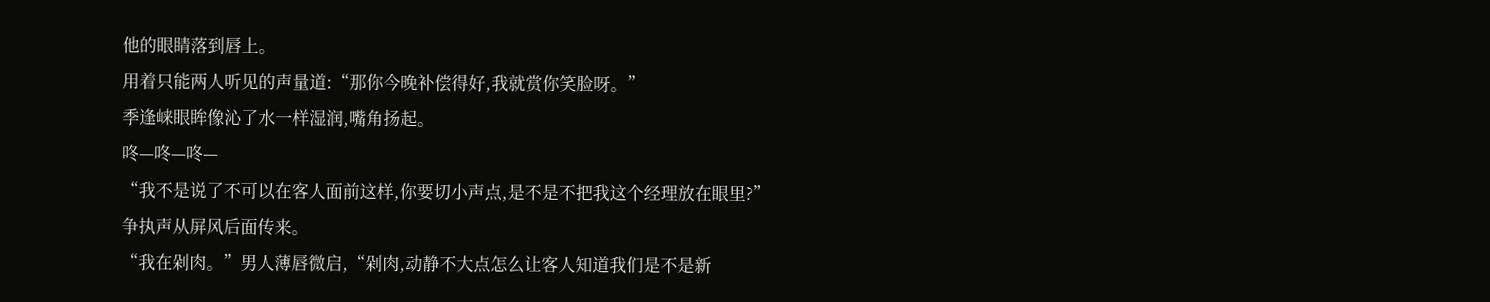他的眼睛落到唇上。
用着只能两人听见的声量道:“那你今晚补偿得好,我就赏你笑脸呀。”
季逢崃眼眸像沁了水一样湿润,嘴角扬起。
咚—咚—咚—
“我不是说了不可以在客人面前这样,你要切小声点,是不是不把我这个经理放在眼里?”
争执声从屏风后面传来。
“我在剁肉。”男人薄唇微启,“剁肉,动静不大点怎么让客人知道我们是不是新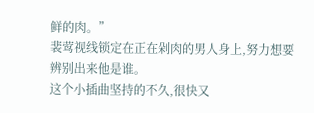鲜的肉。”
裴莺视线锁定在正在剁肉的男人身上,努力想要辨别出来他是谁。
这个小插曲坚持的不久,很快又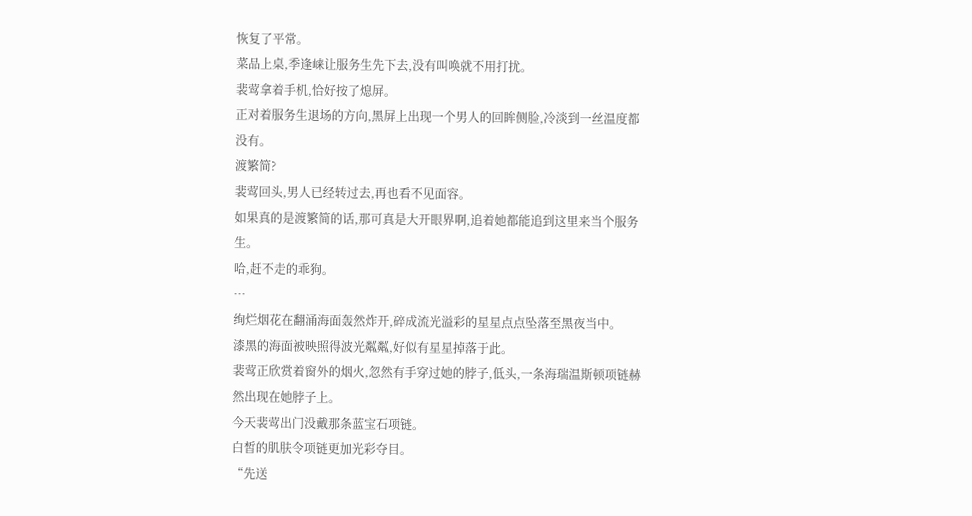恢复了平常。
菜品上桌,季逢崃让服务生先下去,没有叫唤就不用打扰。
裴莺拿着手机,恰好按了熄屏。
正对着服务生退场的方向,黑屏上出现一个男人的回眸侧脸,冷淡到一丝温度都没有。
渡繁简?
裴莺回头,男人已经转过去,再也看不见面容。
如果真的是渡繁简的话,那可真是大开眼界啊,追着她都能追到这里来当个服务生。
哈,赶不走的乖狗。
…
绚烂烟花在翻涌海面轰然炸开,碎成流光溢彩的星星点点坠落至黑夜当中。
漆黑的海面被映照得波光粼粼,好似有星星掉落于此。
裴莺正欣赏着窗外的烟火,忽然有手穿过她的脖子,低头,一条海瑞温斯顿项链赫然出现在她脖子上。
今天裴莺出门没戴那条蓝宝石项链。
白皙的肌肤令项链更加光彩夺目。
“先送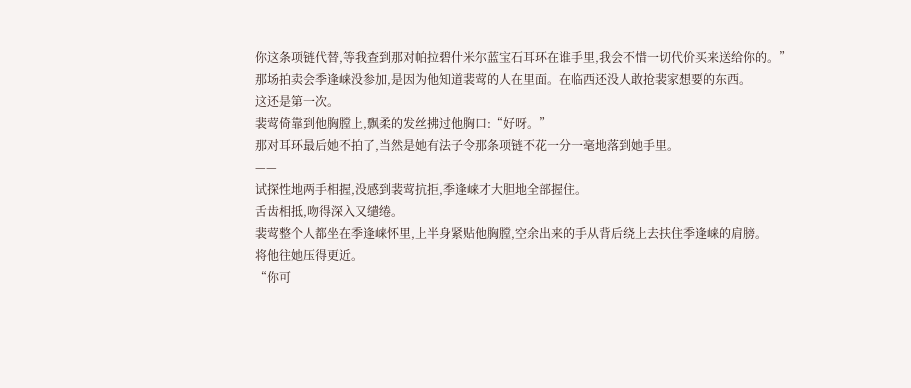你这条项链代替,等我查到那对帕拉碧什米尔蓝宝石耳环在谁手里,我会不惜一切代价买来送给你的。”
那场拍卖会季逢崃没参加,是因为他知道裴莺的人在里面。在临西还没人敢抢裴家想要的东西。
这还是第一次。
裴莺倚靠到他胸膛上,飘柔的发丝拂过他胸口:“好呀。”
那对耳环最后她不拍了,当然是她有法子令那条项链不花一分一毫地落到她手里。
——
试探性地两手相握,没感到裴莺抗拒,季逢崃才大胆地全部握住。
舌齿相抵,吻得深入又缱绻。
裴莺整个人都坐在季逢崃怀里,上半身紧贴他胸膛,空余出来的手从背后绕上去扶住季逢崃的肩膀。
将他往她压得更近。
“你可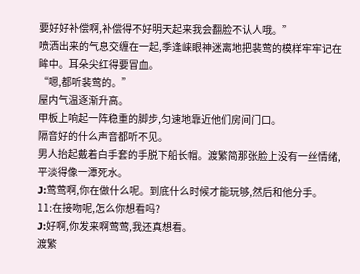要好好补偿啊,补偿得不好明天起来我会翻脸不认人哦。”
喷洒出来的气息交缠在一起,季逢崃眼神迷离地把裴莺的模样牢牢记在眸中。耳朵尖红得要冒血。
“嗯,都听裴莺的。”
屋内气温逐渐升高。
甲板上响起一阵稳重的脚步,匀速地靠近他们房间门口。
隔音好的什么声音都听不见。
男人抬起戴着白手套的手脱下船长帽。渡繁简那张脸上没有一丝情绪,平淡得像一潭死水。
J:莺莺啊,你在做什么呢。到底什么时候才能玩够,然后和他分手。
11:在接吻呢,怎么你想看吗?
J:好啊,你发来啊莺莺,我还真想看。
渡繁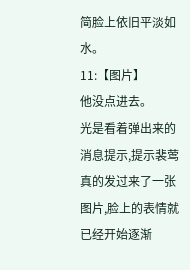简脸上依旧平淡如水。
11:【图片】
他没点进去。
光是看着弹出来的消息提示,提示裴莺真的发过来了一张图片,脸上的表情就已经开始逐渐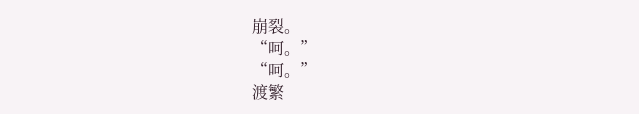崩裂。
“呵。”
“呵。”
渡繁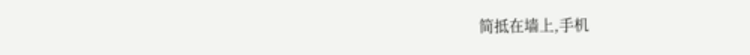简抵在墙上,手机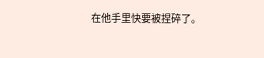在他手里快要被捏碎了。